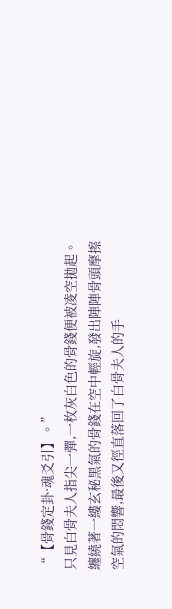“【骨錢定卦·魂爻引】。”
只見白骨夫人指尖一彈,一枚灰白色的骨錢便被凌空拋起。
纏繞著一縷玄秘黑氣的骨錢在空中輕旋,發出陣陣骨頭摩擦空氣的悶響,最後又徑直落回了白骨夫人的手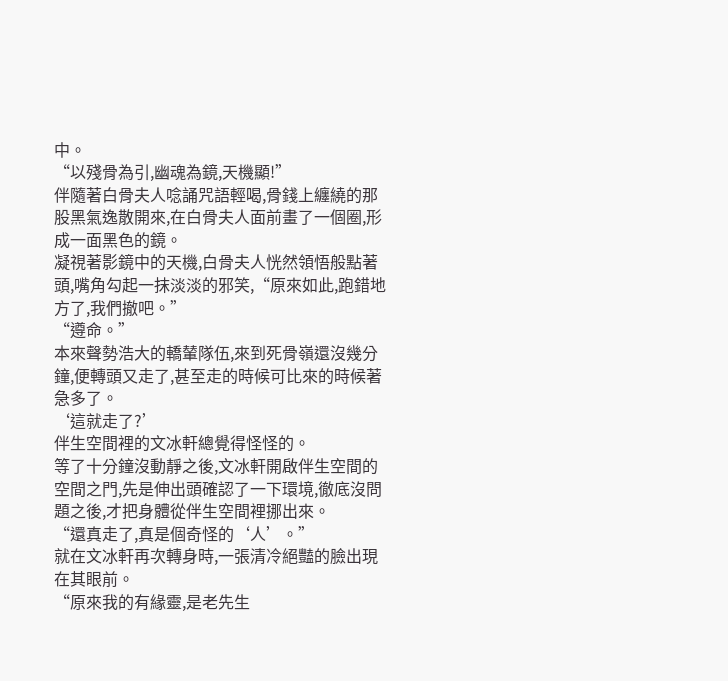中。
“以殘骨為引,幽魂為鏡,天機顯!”
伴隨著白骨夫人唸誦咒語輕喝,骨錢上纏繞的那股黑氣逸散開來,在白骨夫人面前畫了一個圈,形成一面黑色的鏡。
凝視著影鏡中的天機,白骨夫人恍然領悟般點著頭,嘴角勾起一抹淡淡的邪笑,“原來如此,跑錯地方了,我們撤吧。”
“遵命。”
本來聲勢浩大的轎輦隊伍,來到死骨嶺還沒幾分鐘,便轉頭又走了,甚至走的時候可比來的時候著急多了。
‘這就走了?’
伴生空間裡的文冰軒總覺得怪怪的。
等了十分鐘沒動靜之後,文冰軒開啟伴生空間的空間之門,先是伸出頭確認了一下環境,徹底沒問題之後,才把身體從伴生空間裡挪出來。
“還真走了,真是個奇怪的‘人’。”
就在文冰軒再次轉身時,一張清冷絕豔的臉出現在其眼前。
“原來我的有緣靈,是老先生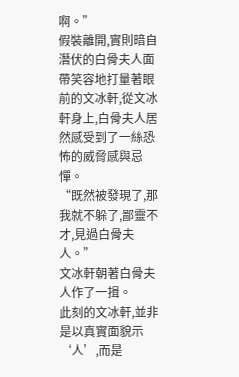啊。”
假裝離開,實則暗自潛伏的白骨夫人面帶笑容地打量著眼前的文冰軒,從文冰軒身上,白骨夫人居然感受到了一絲恐怖的威脅感與忌憚。
“既然被發現了,那我就不躲了,鄙靈不才,見過白骨夫人。”
文冰軒朝著白骨夫人作了一揖。
此刻的文冰軒,並非是以真實面貌示‘人’,而是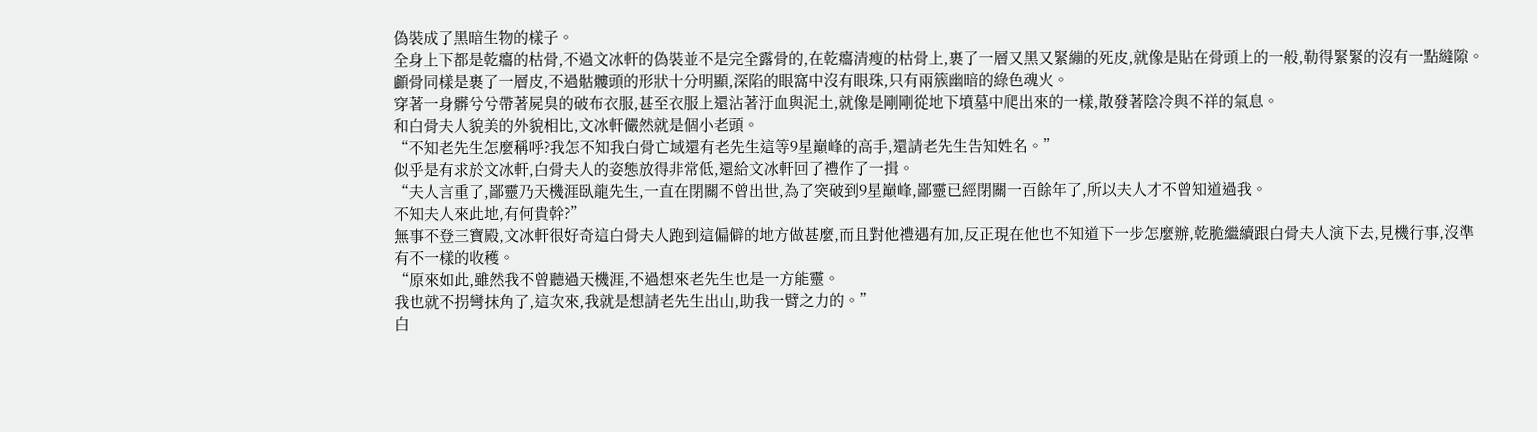偽裝成了黑暗生物的樣子。
全身上下都是乾癟的枯骨,不過文冰軒的偽裝並不是完全露骨的,在乾癟清瘦的枯骨上,裹了一層又黑又緊繃的死皮,就像是貼在骨頭上的一般,勒得緊緊的沒有一點縫隙。
顱骨同樣是裹了一層皮,不過骷髏頭的形狀十分明顯,深陷的眼窩中沒有眼珠,只有兩簇幽暗的綠色魂火。
穿著一身髒兮兮帶著屍臭的破布衣服,甚至衣服上還沾著汙血與泥土,就像是剛剛從地下墳墓中爬出來的一樣,散發著陰冷與不祥的氣息。
和白骨夫人貌美的外貌相比,文冰軒儼然就是個小老頭。
“不知老先生怎麼稱呼?我怎不知我白骨亡域還有老先生這等9星巔峰的高手,還請老先生告知姓名。”
似乎是有求於文冰軒,白骨夫人的姿態放得非常低,還給文冰軒回了禮作了一揖。
“夫人言重了,鄙靈乃天機涯臥龍先生,一直在閉關不曾出世,為了突破到9星巔峰,鄙靈已經閉關一百餘年了,所以夫人才不曾知道過我。
不知夫人來此地,有何貴幹?”
無事不登三寶殿,文冰軒很好奇這白骨夫人跑到這偏僻的地方做甚麼,而且對他禮遇有加,反正現在他也不知道下一步怎麼辦,乾脆繼續跟白骨夫人演下去,見機行事,沒準有不一樣的收穫。
“原來如此,雖然我不曾聽過天機涯,不過想來老先生也是一方能靈。
我也就不拐彎抹角了,這次來,我就是想請老先生出山,助我一臂之力的。”
白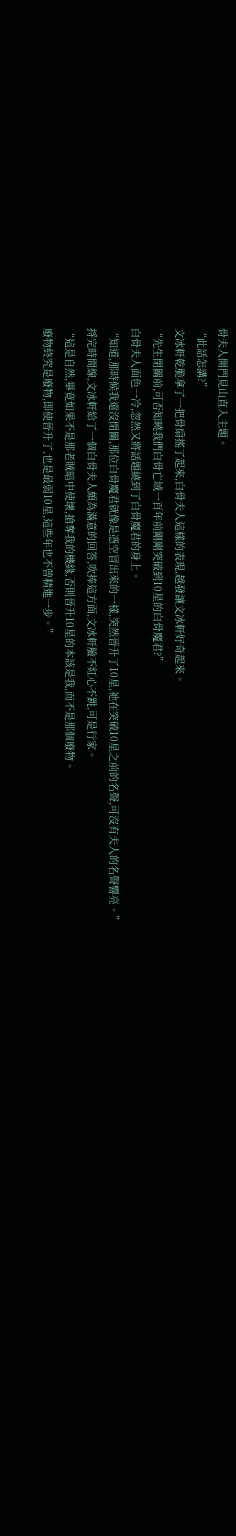骨夫人開門見山直入主題。
“此話怎講?”
文冰軒乾脆拿了一把骨扇搖了起來,白骨夫人這樣的表現,越發讓文冰軒好奇起來。
“先生閉關前,可否知曉我們白骨亡域一百年前剛剛突破到10星的白骨魔君?”
白骨夫人面色一冷,忽然又將話題繞到了白骨魔君的身上。
“知道,那時候我還沒閉關,那位白骨魔君就像是憑空冒出來的一樣,突然晉升了10星,祂在突破10星之前的名聲,可沒有夫人的名聲響亮。”
捋完時間線,文冰軒給了一個白骨夫人頗為滿意的回答,吹捧這方面,文冰軒臉不紅心不跳,可是行家。
“這是自然,畢竟如果不是那老賊暗中使壞,搶奪我的機緣,否則晉升10星的本該是我,而不是那個廢物。
廢物終究是廢物,即使晉升了,也是最弱10星,這些年也不曾精進一步。”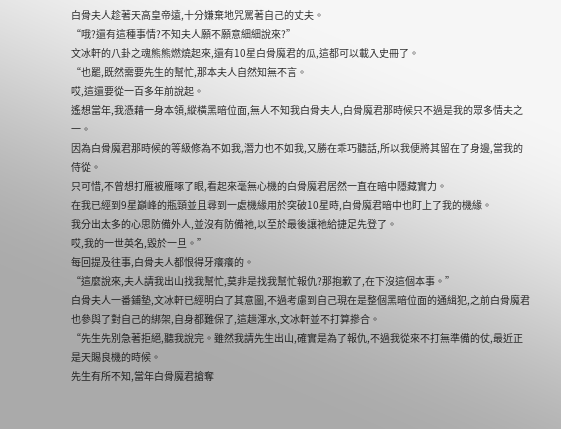白骨夫人趁著天高皇帝遠,十分嫌棄地咒罵著自己的丈夫。
“哦?還有這種事情?不知夫人願不願意細細說來?”
文冰軒的八卦之魂熊熊燃燒起來,還有10星白骨魔君的瓜,這都可以載入史冊了。
“也罷,既然需要先生的幫忙,那本夫人自然知無不言。
哎,這還要從一百多年前說起。
遙想當年,我憑藉一身本領,縱橫黑暗位面,無人不知我白骨夫人,白骨魔君那時候只不過是我的眾多情夫之一。
因為白骨魔君那時候的等級修為不如我,潛力也不如我,又勝在乖巧聽話,所以我便將其留在了身邊,當我的侍從。
只可惜,不曾想打雁被雁啄了眼,看起來毫無心機的白骨魔君居然一直在暗中隱藏實力。
在我已經到9星巔峰的瓶頸並且尋到一處機緣用於突破10星時,白骨魔君暗中也盯上了我的機緣。
我分出太多的心思防備外人,並沒有防備祂,以至於最後讓祂給捷足先登了。
哎,我的一世英名,毀於一旦。”
每回提及往事,白骨夫人都恨得牙癢癢的。
“這麼說來,夫人請我出山找我幫忙,莫非是找我幫忙報仇?那抱歉了,在下沒這個本事。”
白骨夫人一番鋪墊,文冰軒已經明白了其意圖,不過考慮到自己現在是整個黑暗位面的通緝犯,之前白骨魔君也參與了對自己的綁架,自身都難保了,這趟渾水,文冰軒並不打算摻合。
“先生先別急著拒絕,聽我說完。雖然我請先生出山,確實是為了報仇,不過我從來不打無準備的仗,最近正是天賜良機的時候。
先生有所不知,當年白骨魔君搶奪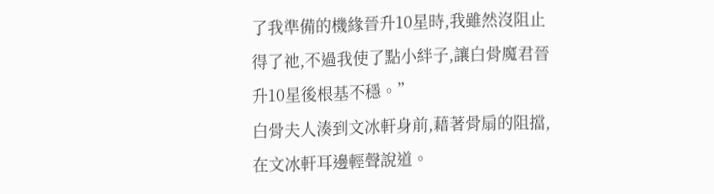了我準備的機緣晉升10星時,我雖然沒阻止得了祂,不過我使了點小絆子,讓白骨魔君晉升10星後根基不穩。”
白骨夫人湊到文冰軒身前,藉著骨扇的阻擋,在文冰軒耳邊輕聲說道。